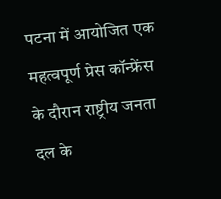पटना में आयोजित एक महत्वपूर्ण प्रेस कॉन्फ्रेंस के दौरान राष्ट्रीय जनता दल के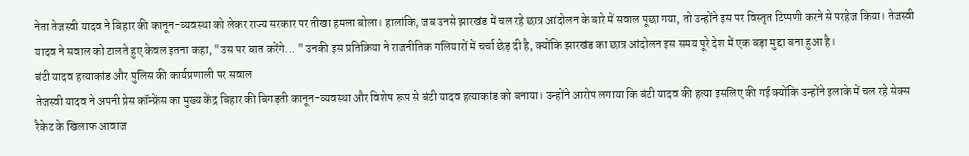नेता तेजस्वी यादव ने बिहार की कानून-व्यवस्था को लेकर राज्य सरकार पर तीखा हमला बोला। हालांकि, जब उनसे झारखंड में चल रहे छात्र आंदोलन के बारे में सवाल पूछा गया, तो उन्होंने इस पर विस्तृत टिप्पणी करने से परहेज किया। तेजस्वी यादव ने सवाल को टालते हुए केवल इतना कहा, "उस पर बात करेंगे... " उनकी इस प्रतिक्रिया ने राजनीतिक गलियारों में चर्चा छेड़ दी है, क्योंकि झारखंड का छात्र आंदोलन इस समय पूरे देश में एक बड़ा मुद्दा बना हुआ है।
बंटी यादव हत्याकांड और पुलिस की कार्यप्रणाली पर सवाल
तेजस्वी यादव ने अपनी प्रेस कॉन्फ्रेंस का मुख्य केंद्र बिहार की बिगड़ती कानून-व्यवस्था और विशेष रूप से बंटी यादव हत्याकांड को बनाया। उन्होंने आरोप लगाया कि बंटी यादव की हत्या इसलिए की गई क्योंकि उन्होंने इलाके में चल रहे सेक्स रैकेट के खिलाफ आवाज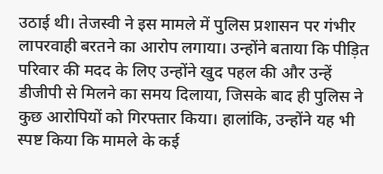उठाई थी। तेजस्वी ने इस मामले में पुलिस प्रशासन पर गंभीर लापरवाही बरतने का आरोप लगाया। उन्होंने बताया कि पीड़ित परिवार की मदद के लिए उन्होंने खुद पहल की और उन्हें डीजीपी से मिलने का समय दिलाया, जिसके बाद ही पुलिस ने कुछ आरोपियों को गिरफ्तार किया। हालांकि, उन्होंने यह भी स्पष्ट किया कि मामले के कई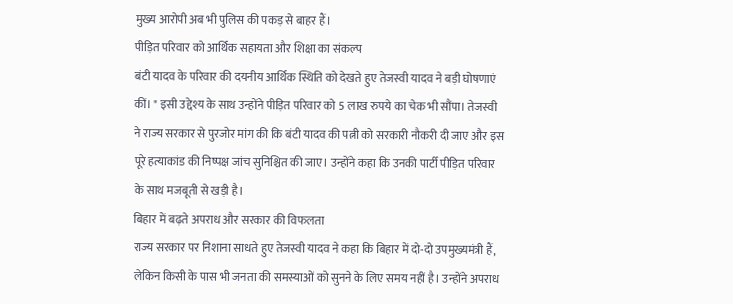मुख्य आरोपी अब भी पुलिस की पकड़ से बाहर हैं।
पीड़ित परिवार को आर्थिक सहायता और शिक्षा का संकल्प
बंटी यादव के परिवार की दयनीय आर्थिक स्थिति को देखते हुए तेजस्वी यादव ने बड़ी घोषणाएं कीं। " इसी उद्देश्य के साथ उन्होंने पीड़ित परिवार को 5 लाख रुपये का चेक भी सौंपा। तेजस्वी ने राज्य सरकार से पुरजोर मांग की कि बंटी यादव की पत्नी को सरकारी नौकरी दी जाए और इस पूरे हत्याकांड की निष्पक्ष जांच सुनिश्चित की जाए। उन्होंने कहा कि उनकी पार्टी पीड़ित परिवार के साथ मजबूती से खड़ी है।
बिहार में बढ़ते अपराध और सरकार की विफलता
राज्य सरकार पर निशाना साधते हुए तेजस्वी यादव ने कहा कि बिहार में दो-दो उपमुख्यमंत्री हैं, लेकिन किसी के पास भी जनता की समस्याओं को सुनने के लिए समय नहीं है। उन्होंने अपराध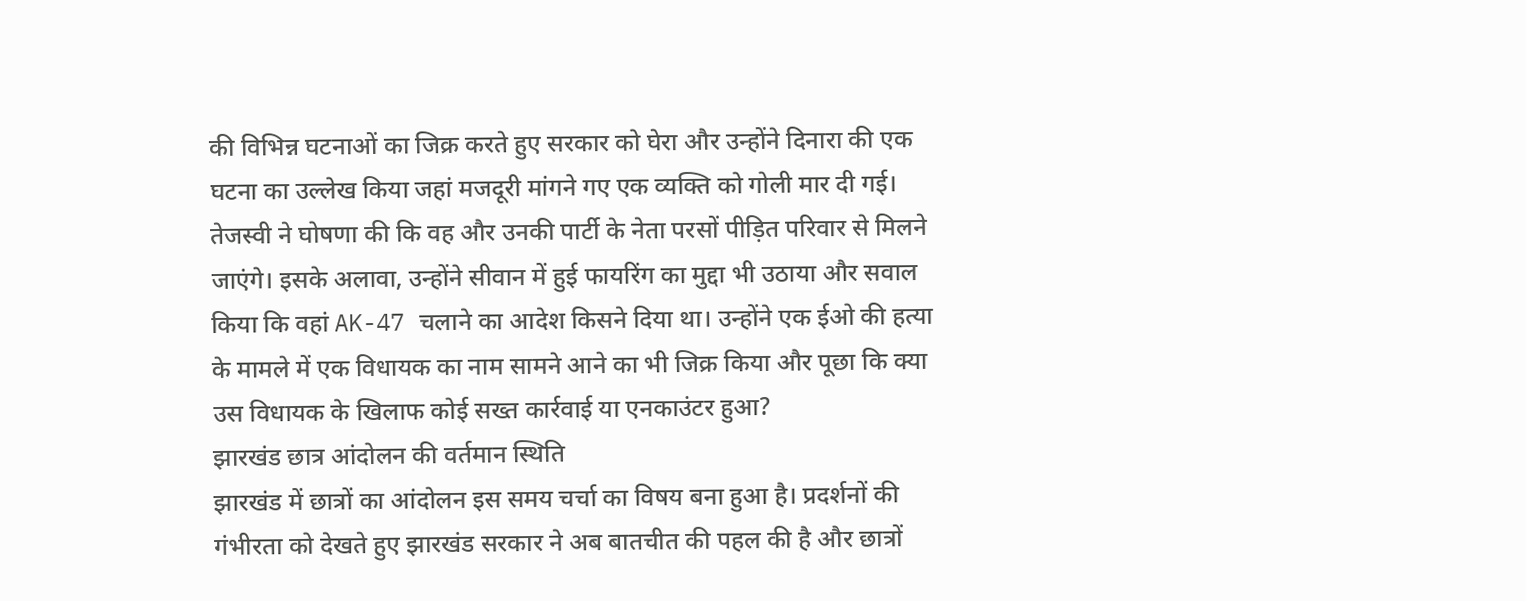की विभिन्न घटनाओं का जिक्र करते हुए सरकार को घेरा और उन्होंने दिनारा की एक घटना का उल्लेख किया जहां मजदूरी मांगने गए एक व्यक्ति को गोली मार दी गई। तेजस्वी ने घोषणा की कि वह और उनकी पार्टी के नेता परसों पीड़ित परिवार से मिलने जाएंगे। इसके अलावा, उन्होंने सीवान में हुई फायरिंग का मुद्दा भी उठाया और सवाल किया कि वहां AK-47 चलाने का आदेश किसने दिया था। उन्होंने एक ईओ की हत्या के मामले में एक विधायक का नाम सामने आने का भी जिक्र किया और पूछा कि क्या उस विधायक के खिलाफ कोई सख्त कार्रवाई या एनकाउंटर हुआ?
झारखंड छात्र आंदोलन की वर्तमान स्थिति
झारखंड में छात्रों का आंदोलन इस समय चर्चा का विषय बना हुआ है। प्रदर्शनों की गंभीरता को देखते हुए झारखंड सरकार ने अब बातचीत की पहल की है और छात्रों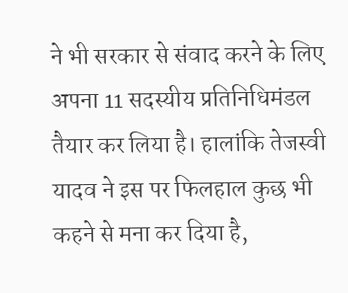ने भी सरकार से संवाद करने के लिए अपना 11 सदस्यीय प्रतिनिधिमंडल तैयार कर लिया है। हालांकि तेजस्वी यादव ने इस पर फिलहाल कुछ भी कहने से मना कर दिया है,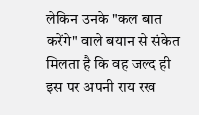लेकिन उनके "कल बात करेंगे" वाले बयान से संकेत मिलता है कि वह जल्द ही इस पर अपनी राय रख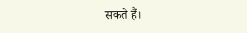सकते हैं।